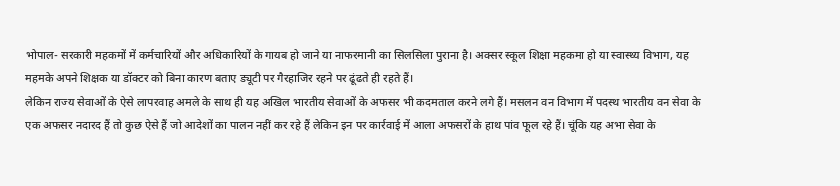भोपाल- सरकारी महकमों में कर्मचारियों और अधिकारियों के गायब हो जाने या नाफरमानी का सिलसिला पुराना है। अक्सर स्कूल शिक्षा महकमा हो या स्वास्थ्य विभाग, यह महमके अपने शिक्षक या डॉक्टर को बिना कारण बताए ड्यूटी पर गैरहाजिर रहने पर ढूंढते ही रहते हैं।
लेकिन राज्य सेवाओं के ऐसे लापरवाह अमले के साथ ही यह अखिल भारतीय सेवाओं के अफसर भी कदमताल करने लगे हैं। मसलन वन विभाग में पदस्थ भारतीय वन सेवा के एक अफसर नदारद हैं तो कुछ ऐसे हैं जो आदेशों का पालन नहीं कर रहे हैं लेकिन इन पर कार्रवाई में आला अफसरों के हाथ पांव फूल रहे हैं। चूंकि यह अभा सेवा के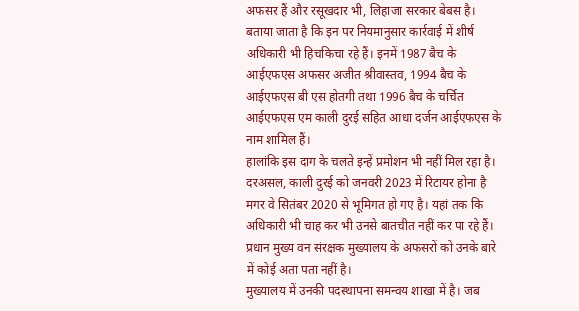अफसर हैं और रसूखदार भी, लिहाजा सरकार बेबस है।
बताया जाता है कि इन पर नियमानुसार कार्रवाई में शीर्ष अधिकारी भी हिचकिचा रहे हैं। इनमें 1987 बैच के आईएफएस अफसर अजीत श्रीवास्तव, 1994 बैच के आईएफएस बी एस होतगी तथा 1996 बैच के चर्चित आईएफएस एम काली दुरई सहित आधा दर्जन आईएफएस के नाम शामिल हैं।
हालांकि इस दाग के चलते इन्हें प्रमोशन भी नहीं मिल रहा है। दरअसल, काली दुरई को जनवरी 2023 में रिटायर होना है मगर वे सितंबर 2020 से भूमिगत हो गए है। यहां तक कि अधिकारी भी चाह कर भी उनसे बातचीत नहीं कर पा रहे हैं। प्रधान मुख्य वन संरक्षक मुख्यालय के अफसरों को उनके बारे में कोई अता पता नहीं है।
मुख्यालय में उनकी पदस्थापना समन्वय शाखा में है। जब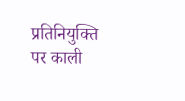प्रतिनियुक्ति पर काली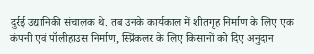दुर्रई उद्यानिकी संचालक थे. तब उनके कार्यकाल में शीतगृह निर्माण के लिए एक कंपनी एवं पॉलीहाउस निर्माण, स्प्रिंकलर के लिए किसानों को दिए अनुदान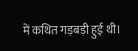में कथित गड़बड़ी हुई थी।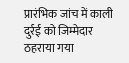प्रारंभिक जांच में काली दुर्रई को जिम्मेदार ठहराया गया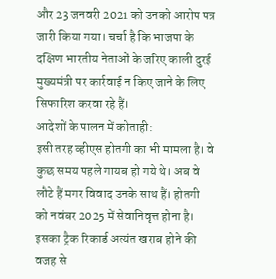और 23 जनवरी 2021 को उनको आरोप पत्र जारी किया गया। चर्चा है कि भाजपा के दक्षिण भारतीय नेताओं के जरिए काली दुरई मुख्यमंत्री पर कार्रवाई न किए जाने के लिए सिफारिश करवा रहे हैं।
आदेशों के पालन में कोताही:
इसी तरह व्हीएस होतगी का भी मामला है। वे कुछ समय पहले गायब हो गये थे। अब वे लौटे हैं मगर विवाद उनके साथ हैं। होतगी को नवंबर 2025 में सेवानिवृत्त होना है। इसका ट्रैक रिकार्ड अत्यंत खराब होने की वजह से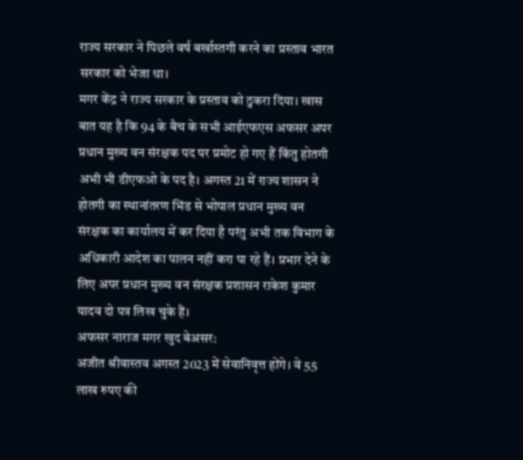राज्य सरकार ने पिछले वर्ष बर्खास्तगी करने का प्रस्ताव भारत सरकार को भेजा था।
मगर केंद्र ने राज्य सरकार के प्रस्ताव को ठुकरा दिया। खास बात यह है कि 94 के बैच के सभी आईएफएस अफसर अपर प्रधान मुख्य वन संरक्षक पद पर प्रमोट हो गए हैं किंतु होतगी अभी भी डीएफओ के पद है। अगस्त 21 में राज्य शासन ने होतगी का स्थानांतरण भिंड से भोपाल प्रधान मुख्य वन संरक्षक का कार्यालय में कर दिया है परंतु अभी तक विभाग के अधिकारी आदेश का पालन नहीं करा पा रहे हैं। प्रभार देने के लिए अपर प्रधान मुख्य वन संरक्षक प्रशासन राकेश कुमार यादव दो पत्र लिख चुके हैं।
अफसर नाराज मगर खुद बेअसर:
अजीत श्रीवास्तव अगस्त 2023 में सेवानिवृत्त होंगे। वे 55 लाख रुपए की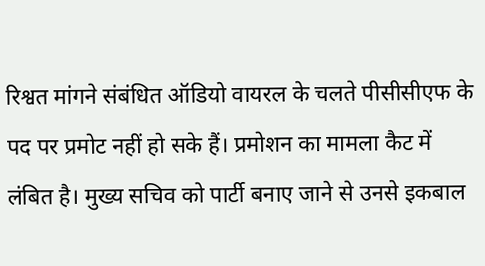रिश्वत मांगने संबंधित ऑडियो वायरल के चलते पीसीसीएफ के पद पर प्रमोट नहीं हो सके हैं। प्रमोशन का मामला कैट में लंबित है। मुख्य सचिव को पार्टी बनाए जाने से उनसे इकबाल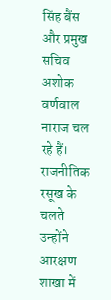सिंह बैंस और प्रमुख सचिव अशोक वर्णवाल नाराज चल रहे हैं।
राजनीतिक रसूख के चलते उन्होंने आरक्षण शाखा में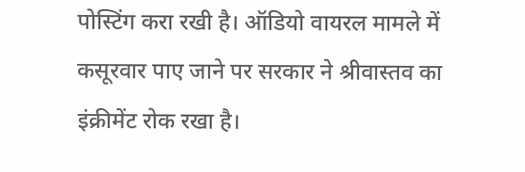पोस्टिंग करा रखी है। ऑडियो वायरल मामले में कसूरवार पाए जाने पर सरकार ने श्रीवास्तव का इंक्रीमेंट रोक रखा है।